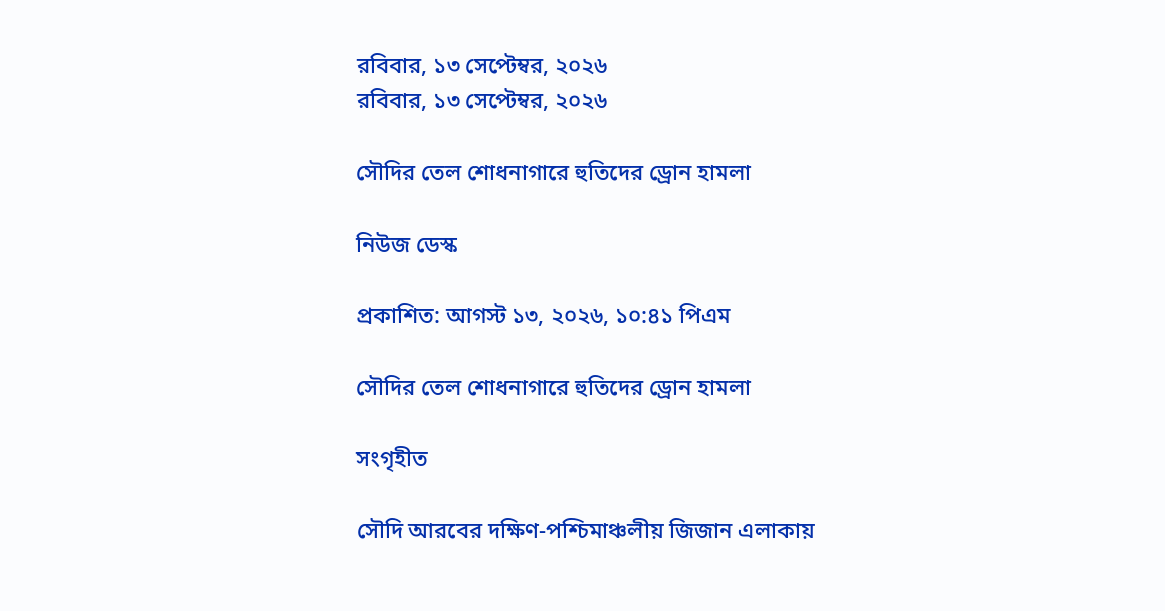রবিবার, ১৩ সেপ্টেম্বর, ২০২৬
রবিবার, ১৩ সেপ্টেম্বর, ২০২৬

সৌদির তেল শোধনাগারে হুতিদের ড্রোন হামলা

নিউজ ডেস্ক

প্রকাশিত: আগস্ট ১৩, ২০২৬, ১০:৪১ পিএম

সৌদির তেল শোধনাগারে হুতিদের ড্রোন হামলা

সংগৃহীত

সৌদি আরবের দক্ষিণ-পশ্চিমাঞ্চলীয় জিজান এলাকায়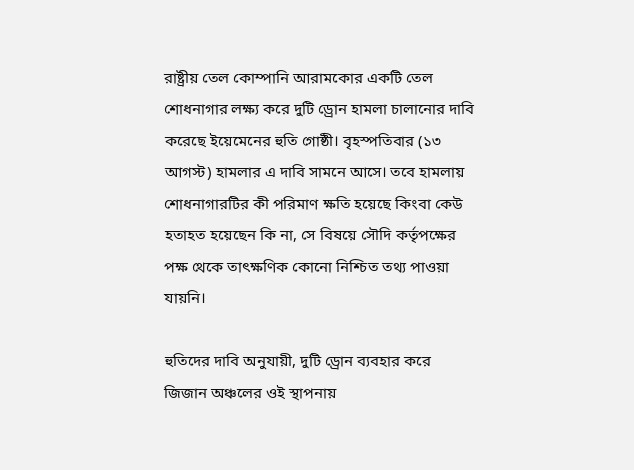রাষ্ট্রীয় তেল কোম্পানি আরামকোর একটি তেল শোধনাগার লক্ষ্য করে দুটি ড্রোন হামলা চালানোর দাবি করেছে ইয়েমেনের হুতি গোষ্ঠী। বৃহস্পতিবার (১৩ আগস্ট) হামলার এ দাবি সামনে আসে। তবে হামলায় শোধনাগারটির কী পরিমাণ ক্ষতি হয়েছে কিংবা কেউ হতাহত হয়েছেন কি না, সে বিষয়ে সৌদি কর্তৃপক্ষের পক্ষ থেকে তাৎক্ষণিক কোনো নিশ্চিত তথ্য পাওয়া যায়নি।

হুতিদের দাবি অনুযায়ী, দুটি ড্রোন ব্যবহার করে জিজান অঞ্চলের ওই স্থাপনায়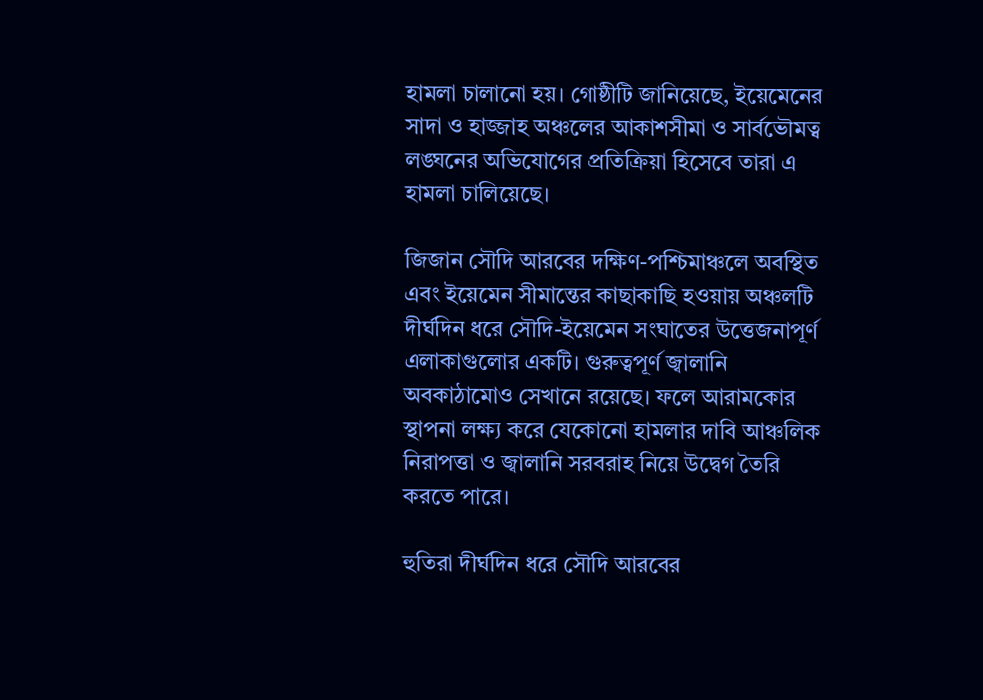হামলা চালানো হয়। গোষ্ঠীটি জানিয়েছে, ইয়েমেনের সাদা ও হাজ্জাহ অঞ্চলের আকাশসীমা ও সার্বভৌমত্ব লঙ্ঘনের অভিযোগের প্রতিক্রিয়া হিসেবে তারা এ হামলা চালিয়েছে।

জিজান সৌদি আরবের দক্ষিণ-পশ্চিমাঞ্চলে অবস্থিত এবং ইয়েমেন সীমান্তের কাছাকাছি হওয়ায় অঞ্চলটি দীর্ঘদিন ধরে সৌদি-ইয়েমেন সংঘাতের উত্তেজনাপূর্ণ এলাকাগুলোর একটি। গুরুত্বপূর্ণ জ্বালানি অবকাঠামোও সেখানে রয়েছে। ফলে আরামকোর স্থাপনা লক্ষ্য করে যেকোনো হামলার দাবি আঞ্চলিক নিরাপত্তা ও জ্বালানি সরবরাহ নিয়ে উদ্বেগ তৈরি করতে পারে।

হুতিরা দীর্ঘদিন ধরে সৌদি আরবের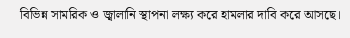বিভিন্ন সামরিক ও জ্বালানি স্থাপনা লক্ষ্য করে হামলার দাবি করে আসছে।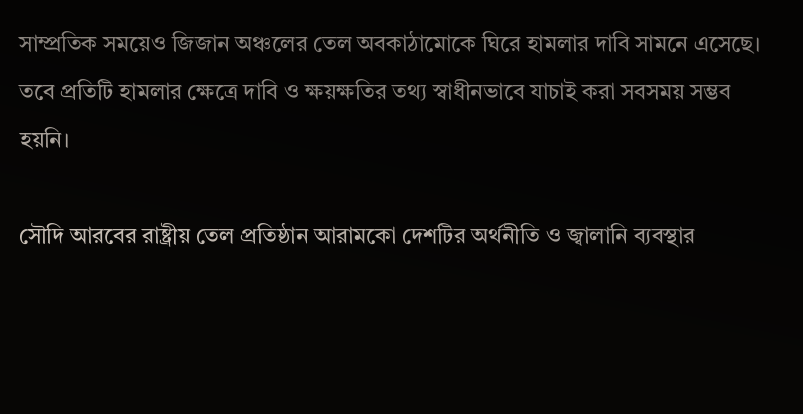সাম্প্রতিক সময়েও জিজান অঞ্চলের তেল অবকাঠামোকে ঘিরে হামলার দাবি সামনে এসেছে। তবে প্রতিটি হামলার ক্ষেত্রে দাবি ও ক্ষয়ক্ষতির তথ্য স্বাধীনভাবে যাচাই করা সবসময় সম্ভব হয়নি।

সৌদি আরবের রাষ্ট্রীয় তেল প্রতিষ্ঠান আরামকো দেশটির অর্থনীতি ও জ্বালানি ব্যবস্থার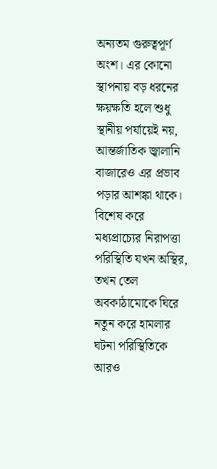অন্যতম গুরুত্বপূর্ণ অংশ। এর কোনো স্থাপনায় বড় ধরনের ক্ষয়ক্ষতি হলে শুধু স্থানীয় পর্যায়েই নয়, আন্তর্জাতিক জ্বালানি বাজারেও এর প্রভাব পড়ার আশঙ্কা থাকে। বিশেষ করে মধ্যপ্রাচ্যের নিরাপত্তা পরিস্থিতি যখন অস্থির, তখন তেল অবকাঠামোকে ঘিরে নতুন করে হামলার ঘটনা পরিস্থিতিকে আরও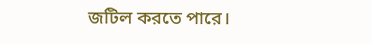জটিল করতে পারে।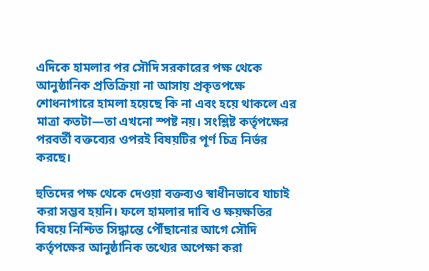এদিকে হামলার পর সৌদি সরকারের পক্ষ থেকে আনুষ্ঠানিক প্রতিক্রিয়া না আসায় প্রকৃতপক্ষে শোধনাগারে হামলা হয়েছে কি না এবং হয়ে থাকলে এর মাত্রা কতটা—তা এখনো স্পষ্ট নয়। সংশ্লিষ্ট কর্তৃপক্ষের পরবর্তী বক্তব্যের ওপরই বিষয়টির পূর্ণ চিত্র নির্ভর করছে।

হুতিদের পক্ষ থেকে দেওয়া বক্তব্যও স্বাধীনভাবে যাচাই করা সম্ভব হয়নি। ফলে হামলার দাবি ও ক্ষয়ক্ষতির বিষয়ে নিশ্চিত সিদ্ধান্তে পৌঁছানোর আগে সৌদি কর্তৃপক্ষের আনুষ্ঠানিক তথ্যের অপেক্ষা করা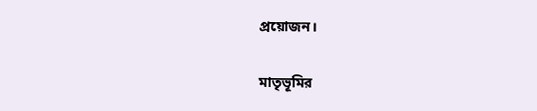প্রয়োজন।

মাতৃভূমির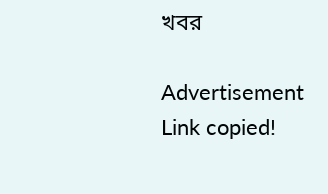খবর

Advertisement
Link copied!